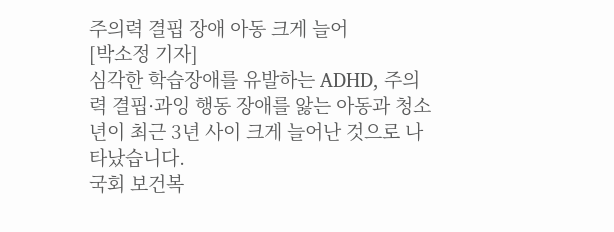주의력 결핍 장애 아동 크게 늘어
[박소정 기자]
심각한 학습장애를 유발하는 ADHD, 주의력 결핍·과잉 행동 장애를 앓는 아동과 청소년이 최근 3년 사이 크게 늘어난 것으로 나타났습니다.
국회 보건복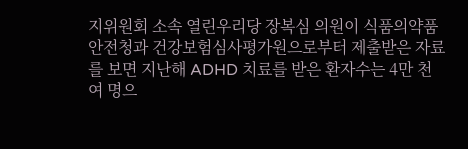지위원회 소속 열린우리당 장복심 의원이 식품의약품안전청과 건강보험심사평가원으로부터 제출받은 자료를 보면 지난해 ADHD 치료를 받은 환자수는 4만 천여 명으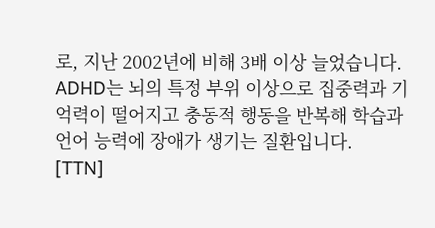로, 지난 2002년에 비해 3배 이상 늘었습니다.
ADHD는 뇌의 특정 부위 이상으로 집중력과 기억력이 떨어지고 충동적 행동을 반복해 학습과 언어 능력에 장애가 생기는 질환입니다.
[TTN]